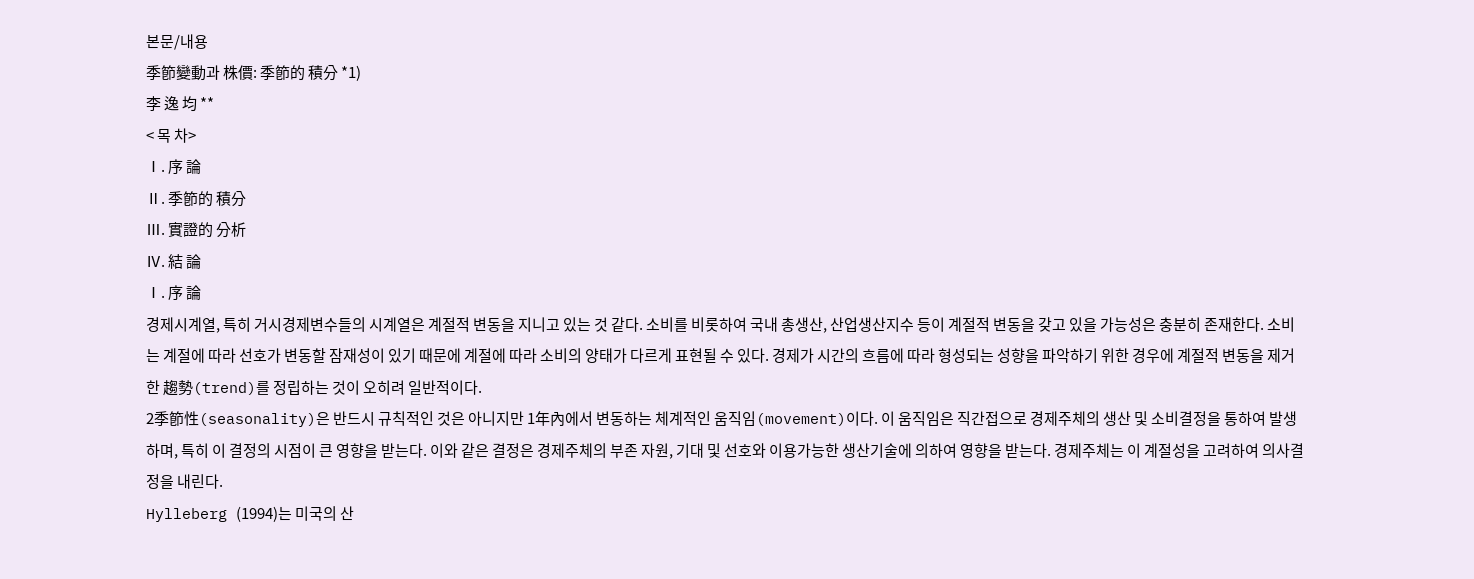본문/내용
季節變動과 株價: 季節的 積分 *1)
李 逸 均 **
< 목 차>
Ⅰ. 序 論
Ⅱ. 季節的 積分
Ⅲ. 實證的 分析
Ⅳ. 結 論
Ⅰ. 序 論
경제시계열, 특히 거시경제변수들의 시계열은 계절적 변동을 지니고 있는 것 같다. 소비를 비롯하여 국내 총생산, 산업생산지수 등이 계절적 변동을 갖고 있을 가능성은 충분히 존재한다. 소비는 계절에 따라 선호가 변동할 잠재성이 있기 때문에 계절에 따라 소비의 양태가 다르게 표현될 수 있다. 경제가 시간의 흐름에 따라 형성되는 성향을 파악하기 위한 경우에 계절적 변동을 제거한 趨勢(trend)를 정립하는 것이 오히려 일반적이다.
2季節性(seasonality)은 반드시 규칙적인 것은 아니지만 1年內에서 변동하는 체계적인 움직임(movement)이다. 이 움직임은 직간접으로 경제주체의 생산 및 소비결정을 통하여 발생하며, 특히 이 결정의 시점이 큰 영향을 받는다. 이와 같은 결정은 경제주체의 부존 자원, 기대 및 선호와 이용가능한 생산기술에 의하여 영향을 받는다. 경제주체는 이 계절성을 고려하여 의사결정을 내린다.
Hylleberg (1994)는 미국의 산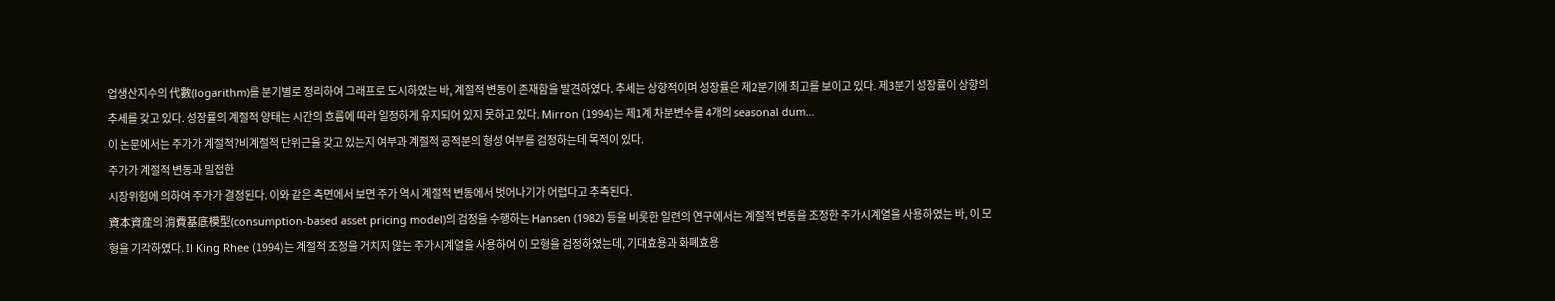업생산지수의 代數(logarithm)를 분기별로 정리하여 그래프로 도시하였는 바, 계절적 변동이 존재함을 발견하였다. 추세는 상향적이며 성장률은 제2분기에 최고를 보이고 있다. 제3분기 성장률이 상향의 추세를 갖고 있다. 성장률의 계절적 양태는 시간의 흐름에 따라 일정하게 유지되어 있지 못하고 있다. Mirron (1994)는 제1계 차분변수를 4개의 seasonal dum…
이 논문에서는 주가가 계절적?비계절적 단위근을 갖고 있는지 여부과 계절적 공적분의 형성 여부를 검정하는데 목적이 있다.
주가가 계절적 변동과 밀접한
시장위험에 의하여 주가가 결정된다. 이와 같은 측면에서 보면 주가 역시 계절적 변동에서 벗어나기가 어렵다고 추측된다.
資本資産의 消費基底模型(consumption-based asset pricing model)의 검정을 수행하는 Hansen (1982) 등을 비롯한 일련의 연구에서는 계절적 변동을 조정한 주가시계열을 사용하였는 바, 이 모형을 기각하였다. Il King Rhee (1994)는 계절적 조정을 거치지 않는 주가시계열을 사용하여 이 모형을 검정하였는데, 기대효용과 화폐효용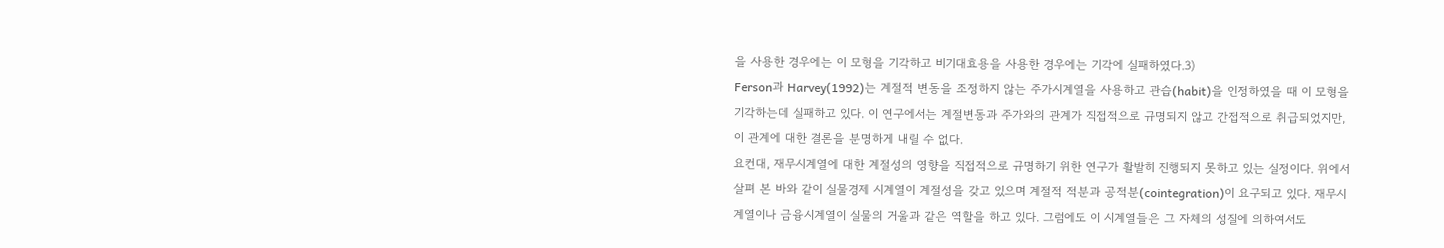을 사용한 경우에는 이 모형을 기각하고 비기대효용을 사용한 경우에는 기각에 실패하였다.3)
Ferson과 Harvey(1992)는 계절적 변동을 조정하지 않는 주가시계열을 사용하고 관습(habit)을 인정하였을 때 이 모형을 기각하는데 실패하고 있다. 이 연구에서는 계절변동과 주가와의 관계가 직접적으로 규명되지 않고 간접적으로 취급되었지만, 이 관계에 대한 결론을 분명하게 내릴 수 없다.
요컨대, 재무시계열에 대한 계절성의 영향을 직접적으로 규명하기 위한 연구가 활발히 진행되지 못하고 있는 실정이다. 위에서 살펴 본 바와 같이 실물경제 시계열이 계절성을 갖고 있으며 계절적 적분과 공적분(cointegration)이 요구되고 있다. 재무시계열이나 금융시계열이 실물의 거울과 같은 역할을 하고 있다. 그럼에도 이 시계열들은 그 자체의 성질에 의하여서도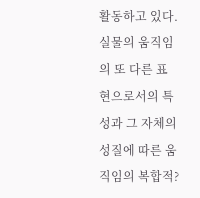활동하고 있다. 실물의 움직임의 또 다른 표현으로서의 특성과 그 자체의 성질에 따른 움직임의 복합적?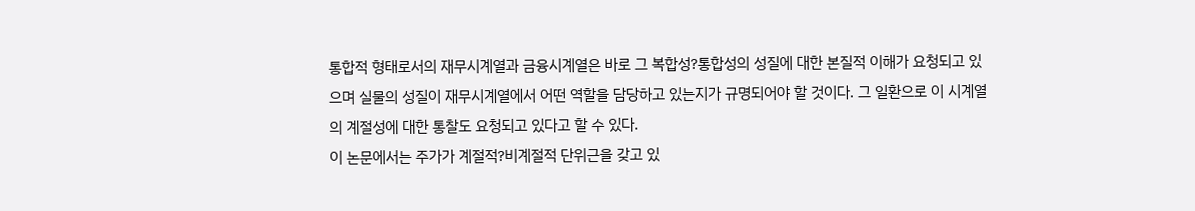통합적 형태로서의 재무시계열과 금융시계열은 바로 그 복합성?통합성의 성질에 대한 본질적 이해가 요청되고 있으며 실물의 성질이 재무시계열에서 어떤 역할을 담당하고 있는지가 규명되어야 할 것이다. 그 일환으로 이 시계열의 계절성에 대한 통찰도 요청되고 있다고 할 수 있다.
이 논문에서는 주가가 계절적?비계절적 단위근을 갖고 있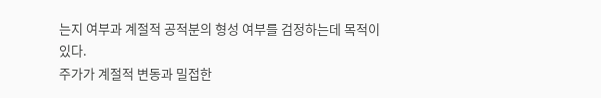는지 여부과 계절적 공적분의 형성 여부를 검정하는데 목적이 있다.
주가가 계절적 변동과 밀접한